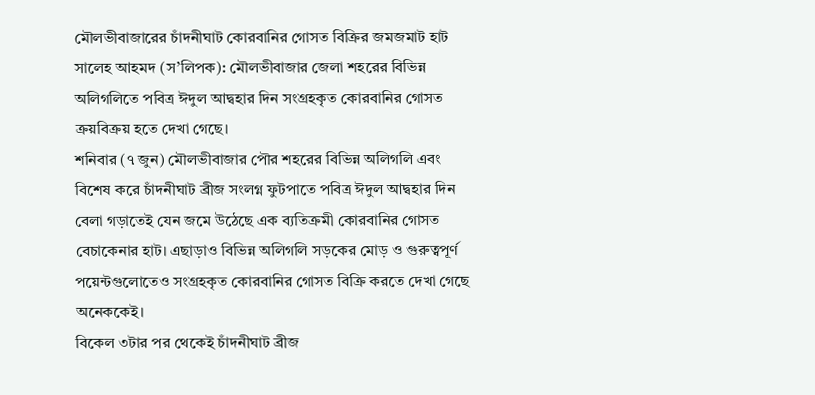মৌলভীবাজারের চাঁদনীঘাট কোরবানির গোসত বিক্রির জমজমাট হাট
সালেহ আহমদ (স’লিপক): মৌলভীবাজার জেলা শহরের বিভিন্ন অলিগলিতে পবিত্র ঈদুল আদ্বহার দিন সংগ্রহকৃত কোরবানির গোসত ক্রয়বিক্রয় হতে দেখা গেছে।
শনিবার (৭ জুন) মৌলভীবাজার পৌর শহরের বিভিন্ন অলিগলি এবং বিশেষ করে চাঁদনীঘাট ব্রীজ সংলগ্ন ফুটপাতে পবিত্র ঈদুল আদ্বহার দিন বেলা গড়াতেই যেন জমে উঠেছে এক ব্যতিক্রমী কোরবানির গোসত বেচাকেনার হাট। এছাড়াও বিভিন্ন অলিগলি সড়কের মোড় ও গুরুত্বপূর্ণ পয়েন্টগুলোতেও সংগ্রহকৃত কোরবানির গোসত বিক্রি করতে দেখা গেছে অনেককেই।
বিকেল ৩টার পর থেকেই চাঁদনীঘাট ব্রীজ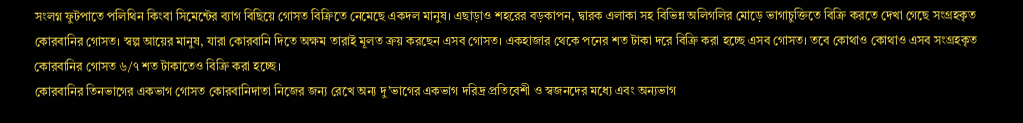সংলগ্ন ফুটপাতে পলিথিন কিংবা সিমেন্টের ব্যাগ বিছিয়ে গোসত বিক্রিতে নেমেছে একদল মানুষ। এছাড়াও শহরের বড়কাপন, দ্বারক এলাকা সহ বিভিন্ন অলিগলির মোড়ে ভাগাচুক্তিতে বিক্রি করতে দেখা গেছে সংগ্রহকৃত কোরবানির গোসত। স্বল্প আয়ের মানুষ, যারা কোরবানি দিতে অক্ষম তারাই মূলত ক্রয় করছেন এসব গোসত। একহাজার থেকে পনের শত টাকা দরে বিক্রি করা হচ্ছে এসব গোসত। তবে কোথাও কোথাও এসব সংগ্রহকৃত কোরবানির গোসত ৬/৭ শত টাকাতেও বিক্রি করা হচ্ছে।
কোরবানির তিনভাগের একভাগ গোসত কোরবানিদাতা নিজের জন্য রেখে অন্য দু’ভাগের একভাগ দরিদ্র প্রতিবেশী ও স্বজনদের মধ্যে এবং অন্যভাগ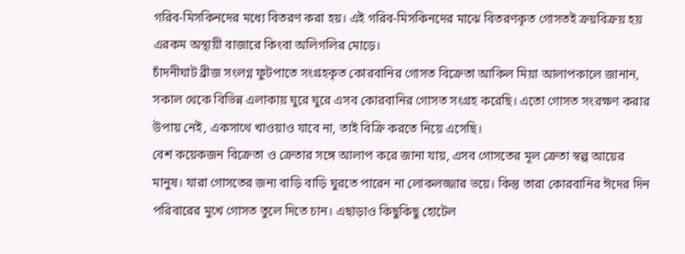গরিব-মিসকিনদের মধ্যে বিতরণ করা হয়। এই গরিব-মিসকিনদের মাঝে বিতরণকৃত গোসতই ক্রয়বিক্রয় হয় এরকম অস্থায়ী বাজারে কিংবা অলিগলির মোড়ে।
চাঁদনীঘাট ব্রীজ সংলগ্ন ফুটপাতে সংগ্রহকৃত কোরবানির গোসত বিক্রেতা আকিল মিয়া আলাপকালে জানান, সকাল থেকে বিভিন্ন এলাকায় ঘুরে ঘুরে এসব কোরবানির গোসত সংগ্রহ করেছি। এতো গোসত সংরক্ষণ করার উপায় নেই, একসাথে খাওয়াও যাবে না, তাই বিক্রি করতে নিয়ে এসেছি।
বেশ কয়েকজন বিক্রেতা ও ক্রেতার সঙ্গে আলাপ করে জানা যায়, এসব গোসতের মূল ক্রেতা স্বল্প আয়ের মানুষ। যারা গোসতের জন্য বাড়ি বাড়ি ঘুরতে পারেন না লোকলজ্জার ভয়ে। কিন্তু তারা কোরবানির ঈদের দিন পরিবারের মুখে গোসত তুলে দিতে চান। এছাড়াও কিছুকিছু হোটেল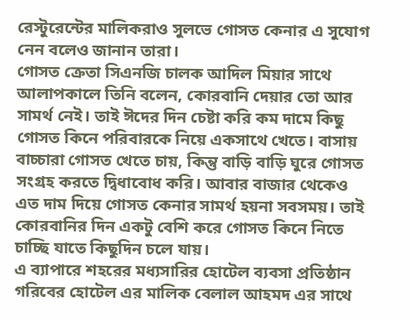রেস্টুরেন্টের মালিকরাও সুলভে গোসত কেনার এ সুযোগ নেন বলেও জানান তারা।
গোসত ক্রেতা সিএনজি চালক আদিল মিয়ার সাথে আলাপকালে তিনি বলেন, কোরবানি দেয়ার তো আর সামর্থ নেই। তাই ঈদের দিন চেষ্টা করি কম দামে কিছু গোসত কিনে পরিবারকে নিয়ে একসাথে খেতে। বাসায় বাচ্চারা গোসত খেতে চায়, কিন্তু বাড়ি বাড়ি ঘুরে গোসত সংগ্রহ করতে দ্বিধাবোধ করি। আবার বাজার থেকেও এত দাম দিয়ে গোসত কেনার সামর্থ হয়না সবসময়। তাই কোরবানির দিন একটু বেশি করে গোসত কিনে নিতে চাচ্ছি যাতে কিছুদিন চলে যায়।
এ ব্যাপারে শহরের মধ্যসারির হোটেল ব্যবসা প্রতিষ্ঠান গরিবের হোটেল এর মালিক বেলাল আহমদ এর সাথে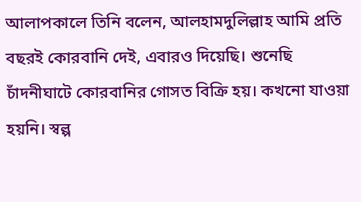আলাপকালে তিনি বলেন, আলহামদুলিল্লাহ আমি প্রতি বছরই কোরবানি দেই, এবারও দিয়েছি। শুনেছি চাঁদনীঘাটে কোরবানির গোসত বিক্রি হয়। কখনো যাওয়া হয়নি। স্বল্প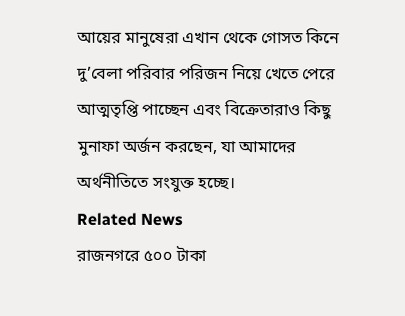আয়ের মানুষেরা এখান থেকে গোসত কিনে দু’বেলা পরিবার পরিজন নিয়ে খেতে পেরে আত্মতৃপ্তি পাচ্ছেন এবং বিক্রেতারাও কিছু মুনাফা অর্জন করছেন, যা আমাদের অর্থনীতিতে সংযুক্ত হচ্ছে।
Related News
রাজনগরে ৫০০ টাকা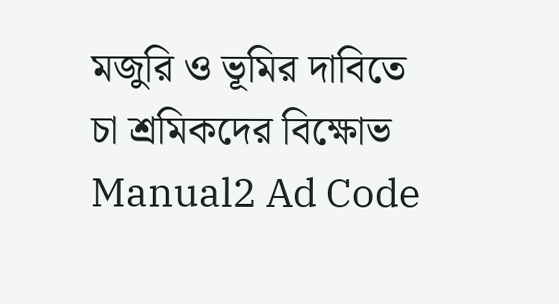মজুরি ও ভূমির দাবিতে চা শ্রমিকদের বিক্ষোভ
Manual2 Ad Code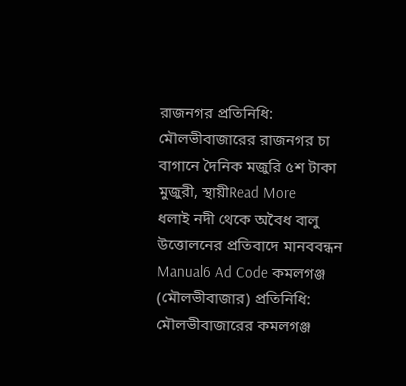রাজনগর প্রতিনিধি: মৌলভীবাজারের রাজনগর চা বাগানে দৈনিক মজুরি ৫শ টাকা মুজুরী, স্থায়ীRead More
ধলাই নদী থেকে অবৈধ বালু উত্তোলনের প্রতিবাদে মানববন্ধন
Manual6 Ad Code কমলগঞ্জ (মৌলভীবাজার) প্রতিনিধি: মৌলভীবাজারের কমলগঞ্জ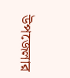উপজেলার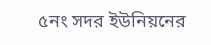৫নং সদর ইউনিয়নের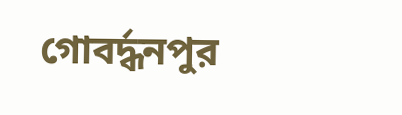গোবর্দ্ধনপুর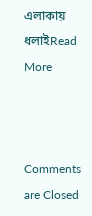এলাকায় ধলাইRead More



Comments are Closed